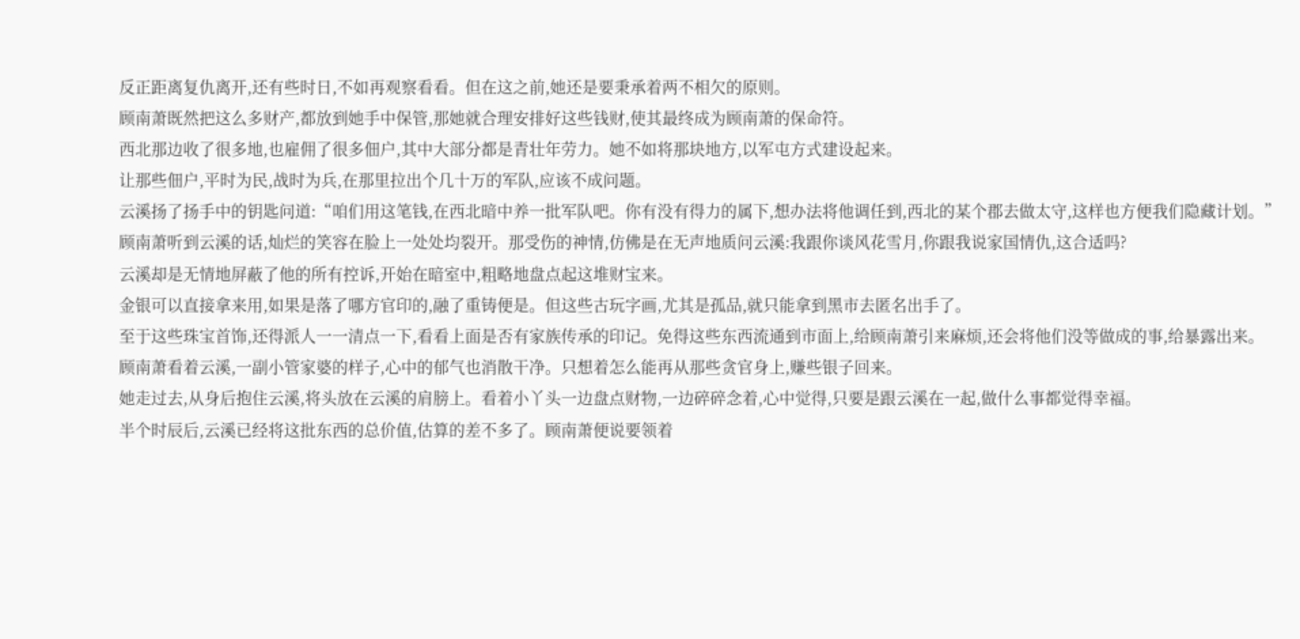反正距离复仇离开,还有些时日,不如再观察看看。但在这之前,她还是要秉承着两不相欠的原则。
顾南萧既然把这么多财产,都放到她手中保管,那她就合理安排好这些钱财,使其最终成为顾南萧的保命符。
西北那边收了很多地,也雇佣了很多佃户,其中大部分都是青壮年劳力。她不如将那块地方,以军屯方式建设起来。
让那些佃户,平时为民,战时为兵,在那里拉出个几十万的军队,应该不成问题。
云溪扬了扬手中的钥匙问道:“咱们用这笔钱,在西北暗中养一批军队吧。你有没有得力的属下,想办法将他调任到,西北的某个郡去做太守,这样也方便我们隐藏计划。”
顾南萧听到云溪的话,灿烂的笑容在脸上一处处均裂开。那受伤的神情,仿佛是在无声地质问云溪:我跟你谈风花雪月,你跟我说家国情仇,这合适吗?
云溪却是无情地屏蔽了他的所有控诉,开始在暗室中,粗略地盘点起这堆财宝来。
金银可以直接拿来用,如果是落了哪方官印的,融了重铸便是。但这些古玩字画,尤其是孤品,就只能拿到黑市去匿名出手了。
至于这些珠宝首饰,还得派人一一清点一下,看看上面是否有家族传承的印记。免得这些东西流通到市面上,给顾南萧引来麻烦,还会将他们没等做成的事,给暴露出来。
顾南萧看着云溪,一副小管家婆的样子,心中的郁气也消散干净。只想着怎么能再从那些贪官身上,赚些银子回来。
她走过去,从身后抱住云溪,将头放在云溪的肩膀上。看着小丫头一边盘点财物,一边碎碎念着,心中觉得,只要是跟云溪在一起,做什么事都觉得幸福。
半个时辰后,云溪已经将这批东西的总价值,估算的差不多了。顾南萧便说要领着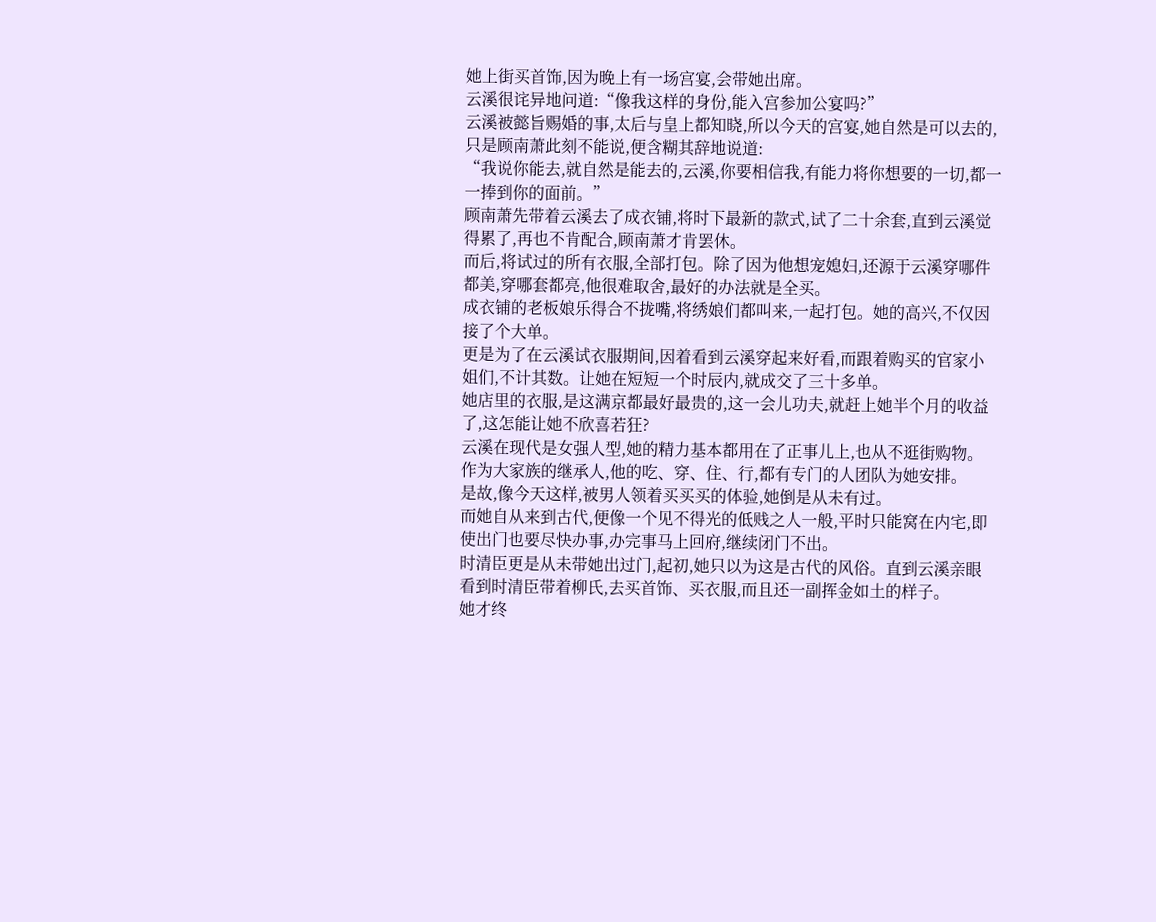她上街买首饰,因为晚上有一场宫宴,会带她出席。
云溪很诧异地问道:“像我这样的身份,能入宫参加公宴吗?”
云溪被懿旨赐婚的事,太后与皇上都知晓,所以今天的宫宴,她自然是可以去的,只是顾南萧此刻不能说,便含糊其辞地说道:
“我说你能去,就自然是能去的,云溪,你要相信我,有能力将你想要的一切,都一一捧到你的面前。”
顾南萧先带着云溪去了成衣铺,将时下最新的款式,试了二十余套,直到云溪觉得累了,再也不肯配合,顾南萧才肯罢休。
而后,将试过的所有衣服,全部打包。除了因为他想宠媳妇,还源于云溪穿哪件都美,穿哪套都亮,他很难取舍,最好的办法就是全买。
成衣铺的老板娘乐得合不拢嘴,将绣娘们都叫来,一起打包。她的高兴,不仅因接了个大单。
更是为了在云溪试衣服期间,因着看到云溪穿起来好看,而跟着购买的官家小姐们,不计其数。让她在短短一个时辰内,就成交了三十多单。
她店里的衣服,是这满京都最好最贵的,这一会儿功夫,就赶上她半个月的收益了,这怎能让她不欣喜若狂?
云溪在现代是女强人型,她的精力基本都用在了正事儿上,也从不逛街购物。作为大家族的继承人,他的吃、穿、住、行,都有专门的人团队为她安排。
是故,像今天这样,被男人领着买买买的体验,她倒是从未有过。
而她自从来到古代,便像一个见不得光的低贱之人一般,平时只能窝在内宅,即使出门也要尽快办事,办完事马上回府,继续闭门不出。
时清臣更是从未带她出过门,起初,她只以为这是古代的风俗。直到云溪亲眼看到时清臣带着柳氏,去买首饰、买衣服,而且还一副挥金如土的样子。
她才终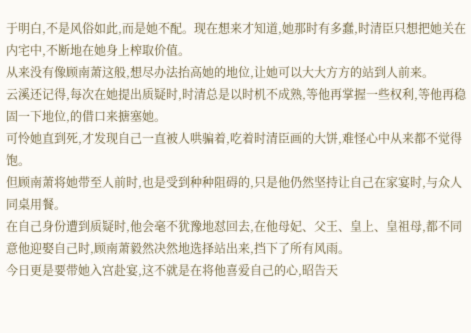于明白,不是风俗如此,而是她不配。现在想来才知道,她那时有多蠢,时清臣只想把她关在内宅中,不断地在她身上榨取价值。
从来没有像顾南萧这般,想尽办法抬高她的地位,让她可以大大方方的站到人前来。
云溪还记得,每次在她提出质疑时,时清总是以时机不成熟,等他再掌握一些权利,等他再稳固一下地位,的借口来搪塞她。
可怜她直到死,才发现自己一直被人哄骗着,吃着时清臣画的大饼,难怪心中从来都不觉得饱。
但顾南萧将她带至人前时,也是受到种种阻碍的,只是他仍然坚持让自己在家宴时,与众人同桌用餐。
在自己身份遭到质疑时,他会毫不犹豫地怼回去,在他母妃、父王、皇上、皇祖母,都不同意他迎娶自己时,顾南萧毅然决然地选择站出来,挡下了所有风雨。
今日更是要带她入宫赴宴,这不就是在将他喜爱自己的心,昭告天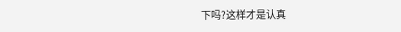下吗?这样才是认真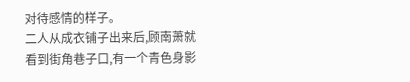对待感情的样子。
二人从成衣铺子出来后,顾南萧就看到街角巷子口,有一个青色身影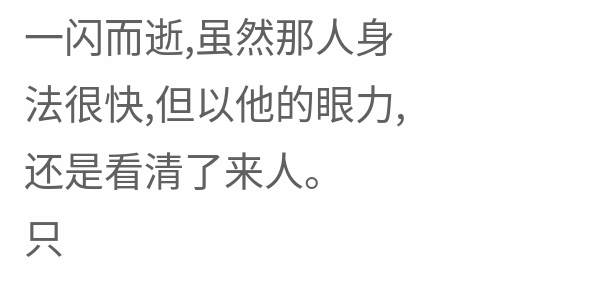一闪而逝,虽然那人身法很快,但以他的眼力,还是看清了来人。
只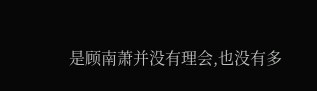是顾南萧并没有理会,也没有多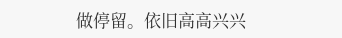做停留。依旧高高兴兴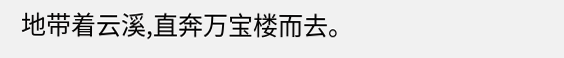地带着云溪,直奔万宝楼而去。